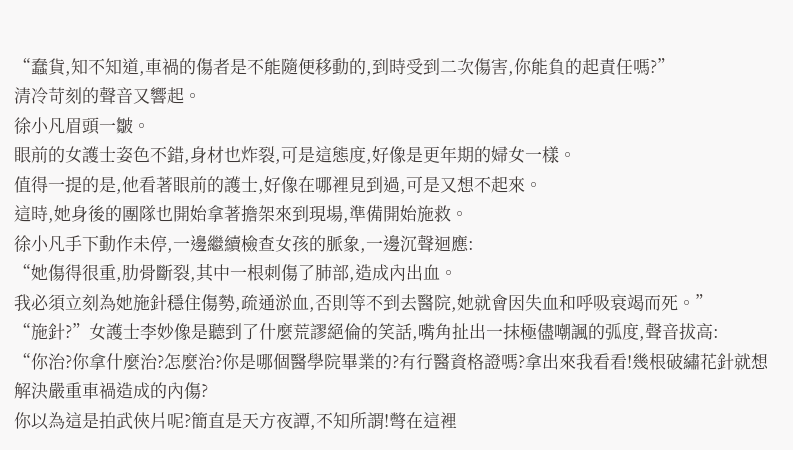“蠢貨,知不知道,車禍的傷者是不能隨便移動的,到時受到二次傷害,你能負的起責任嗎?”
清冷苛刻的聲音又響起。
徐小凡眉頭一皺。
眼前的女護士姿色不錯,身材也炸裂,可是這態度,好像是更年期的婦女一樣。
值得一提的是,他看著眼前的護士,好像在哪裡見到過,可是又想不起來。
這時,她身後的團隊也開始拿著擔架來到現場,準備開始施救。
徐小凡手下動作未停,一邊繼續檢查女孩的脈象,一邊沉聲迴應:
“她傷得很重,肋骨斷裂,其中一根刺傷了肺部,造成內出血。
我必須立刻為她施針穩住傷勢,疏通淤血,否則等不到去醫院,她就會因失血和呼吸衰竭而死。”
“施針?”女護士李妙像是聽到了什麼荒謬絕倫的笑話,嘴角扯出一抹極儘嘲諷的弧度,聲音拔高:
“你治?你拿什麼治?怎麼治?你是哪個醫學院畢業的?有行醫資格證嗎?拿出來我看看!幾根破繡花針就想解決嚴重車禍造成的內傷?
你以為這是拍武俠片呢?簡直是天方夜譚,不知所謂!彆在這裡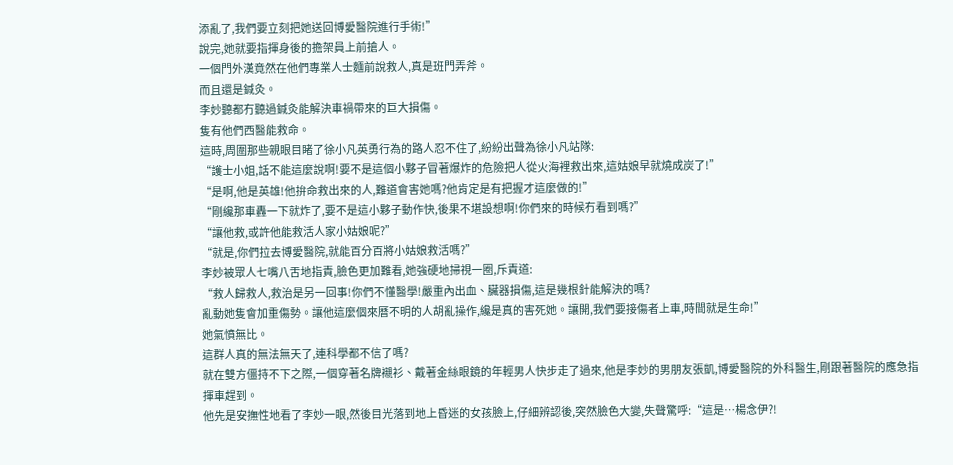添亂了,我們要立刻把她送回博愛醫院進行手術!”
說完,她就要指揮身後的擔架員上前搶人。
一個門外漢竟然在他們專業人士麵前說救人,真是班門弄斧。
而且還是鍼灸。
李妙聽都冇聽過鍼灸能解決車禍帶來的巨大損傷。
隻有他們西醫能救命。
這時,周圍那些親眼目睹了徐小凡英勇行為的路人忍不住了,紛紛出聲為徐小凡站隊:
“護士小姐,話不能這麼說啊!要不是這個小夥子冒著爆炸的危險把人從火海裡救出來,這姑娘早就燒成炭了!”
“是啊,他是英雄!他拚命救出來的人,難道會害她嗎?他肯定是有把握才這麼做的!”
“剛纔那車轟一下就炸了,要不是這小夥子動作快,後果不堪設想啊!你們來的時候冇看到嗎?”
“讓他救,或許他能救活人家小姑娘呢?”
“就是,你們拉去博愛醫院,就能百分百將小姑娘救活嗎?”
李妙被眾人七嘴八舌地指責,臉色更加難看,她強硬地掃視一圈,斥責道:
“救人歸救人,救治是另一回事!你們不懂醫學!嚴重內出血、臟器損傷,這是幾根針能解決的嗎?
亂動她隻會加重傷勢。讓他這麼個來曆不明的人胡亂操作,纔是真的害死她。讓開,我們要接傷者上車,時間就是生命!”
她氣憤無比。
這群人真的無法無天了,連科學都不信了嗎?
就在雙方僵持不下之際,一個穿著名牌襯衫、戴著金絲眼鏡的年輕男人快步走了過來,他是李妙的男朋友張凱,博愛醫院的外科醫生,剛跟著醫院的應急指揮車趕到。
他先是安撫性地看了李妙一眼,然後目光落到地上昏迷的女孩臉上,仔細辨認後,突然臉色大變,失聲驚呼:“這是…楊念伊?!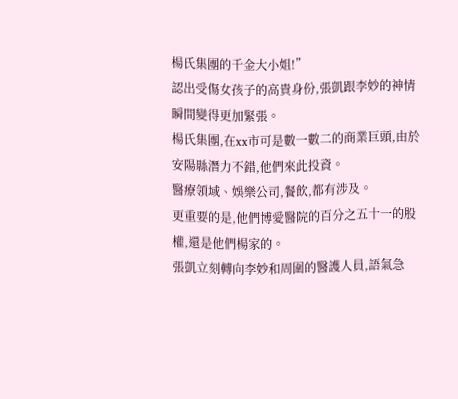楊氏集團的千金大小姐!”
認出受傷女孩子的高貴身份,張凱跟李妙的神情瞬間變得更加緊張。
楊氏集團,在xx市可是數一數二的商業巨頭,由於安陽縣潛力不錯,他們來此投資。
醫療領域、娛樂公司,餐飲,都有涉及。
更重要的是,他們博愛醫院的百分之五十一的股權,還是他們楊家的。
張凱立刻轉向李妙和周圍的醫護人員,語氣急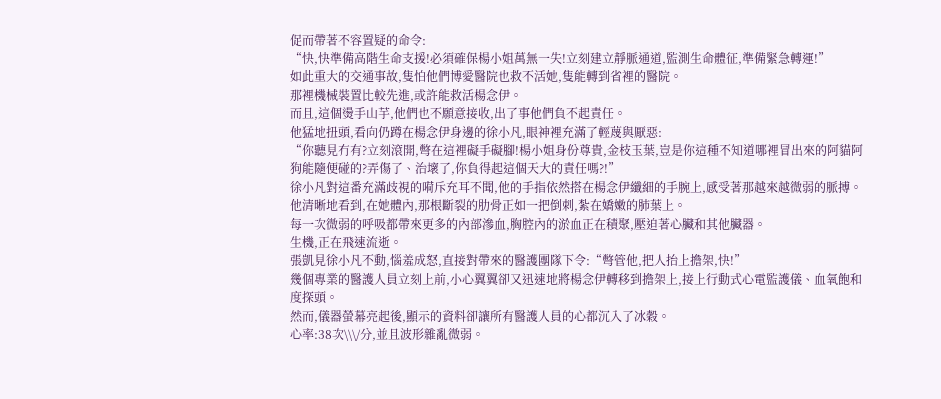促而帶著不容置疑的命令:
“快,快準備高階生命支援!必須確保楊小姐萬無一失!立刻建立靜脈通道,監測生命體征,準備緊急轉運!”
如此重大的交通事故,隻怕他們博愛醫院也救不活她,隻能轉到省裡的醫院。
那裡機械裝置比較先進,或許能救活楊念伊。
而且,這個燙手山芋,他們也不願意接收,出了事他們負不起責任。
他猛地扭頭,看向仍蹲在楊念伊身邊的徐小凡,眼神裡充滿了輕蔑與厭惡:
“你聽見冇有?立刻滾開,彆在這裡礙手礙腳!楊小姐身份尊貴,金枝玉葉,豈是你這種不知道哪裡冒出來的阿貓阿狗能隨便碰的?弄傷了、治壞了,你負得起這個天大的責任嗎?!”
徐小凡對這番充滿歧視的嗬斥充耳不聞,他的手指依然搭在楊念伊纖細的手腕上,感受著那越來越微弱的脈搏。
他清晰地看到,在她體內,那根斷裂的肋骨正如一把倒刺,紮在嬌嫩的肺葉上。
每一次微弱的呼吸都帶來更多的內部滲血,胸腔內的淤血正在積聚,壓迫著心臟和其他臟器。
生機,正在飛速流逝。
張凱見徐小凡不動,惱羞成怒,直接對帶來的醫護團隊下令:“彆管他,把人抬上擔架,快!”
幾個專業的醫護人員立刻上前,小心翼翼卻又迅速地將楊念伊轉移到擔架上,接上行動式心電監護儀、血氧飽和度探頭。
然而,儀器螢幕亮起後,顯示的資料卻讓所有醫護人員的心都沉入了冰穀。
心率:38次\\\/分,並且波形雜亂微弱。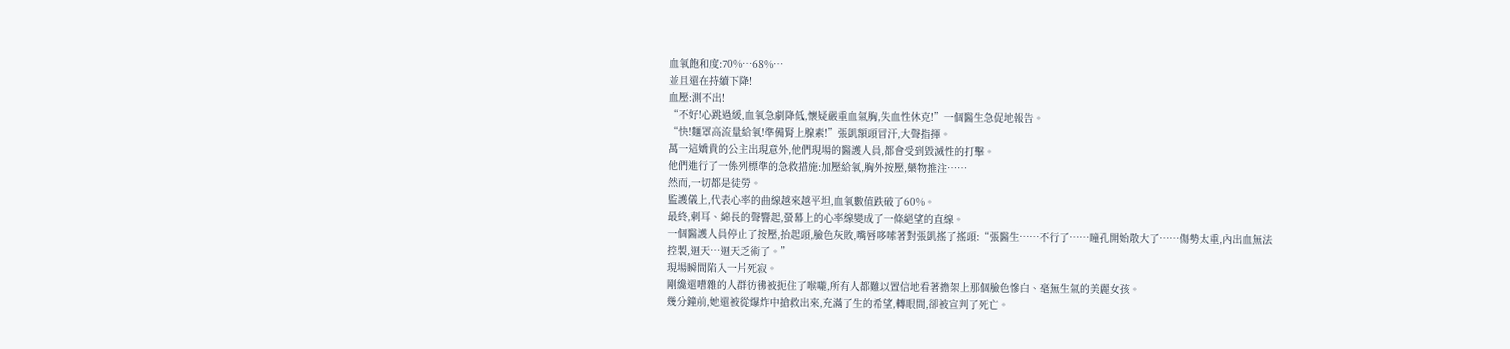血氧飽和度:70%…68%…
並且還在持續下降!
血壓:測不出!
“不好!心跳過緩,血氧急劇降低,懷疑嚴重血氣胸,失血性休克!”一個醫生急促地報告。
“快!麵罩高流量給氧!準備腎上腺素!”張凱額頭冒汗,大聲指揮。
萬一這嬌貴的公主出現意外,他們現場的醫護人員,都會受到毀滅性的打擊。
他們進行了一係列標準的急救措施:加壓給氧,胸外按壓,藥物推注……
然而,一切都是徒勞。
監護儀上,代表心率的曲線越來越平坦,血氧數值跌破了60%。
最終,刺耳、綿長的聲響起,螢幕上的心率線變成了一條絕望的直線。
一個醫護人員停止了按壓,抬起頭,臉色灰敗,嘴唇哆嗦著對張凱搖了搖頭:“張醫生……不行了……瞳孔開始散大了……傷勢太重,內出血無法控製,迴天…迴天乏術了。”
現場瞬間陷入一片死寂。
剛纔還嘈雜的人群彷彿被扼住了喉嚨,所有人都難以置信地看著擔架上那個臉色慘白、毫無生氣的美麗女孩。
幾分鐘前,她還被從爆炸中搶救出來,充滿了生的希望,轉眼間,卻被宣判了死亡。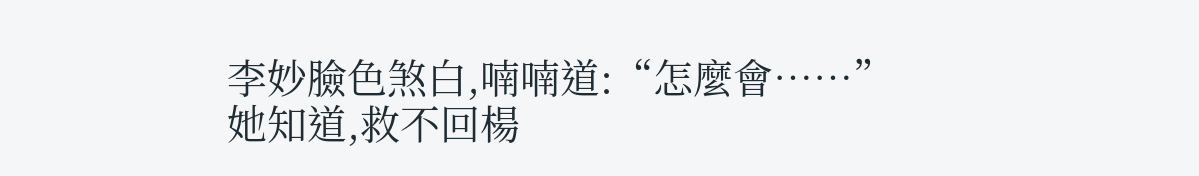李妙臉色煞白,喃喃道:“怎麼會……”
她知道,救不回楊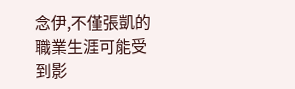念伊,不僅張凱的職業生涯可能受到影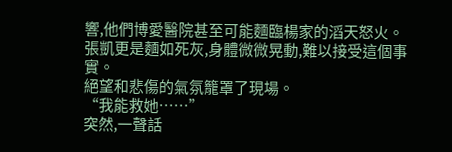響,他們博愛醫院甚至可能麵臨楊家的滔天怒火。
張凱更是麵如死灰,身體微微晃動,難以接受這個事實。
絕望和悲傷的氣氛籠罩了現場。
“我能救她……”
突然,一聲話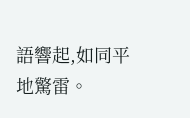語響起,如同平地驚雷。